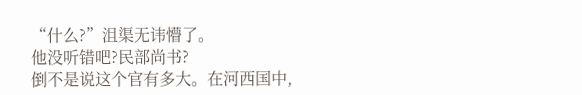“什么?”沮渠无讳懵了。
他没听错吧?民部尚书?
倒不是说这个官有多大。在河西国中,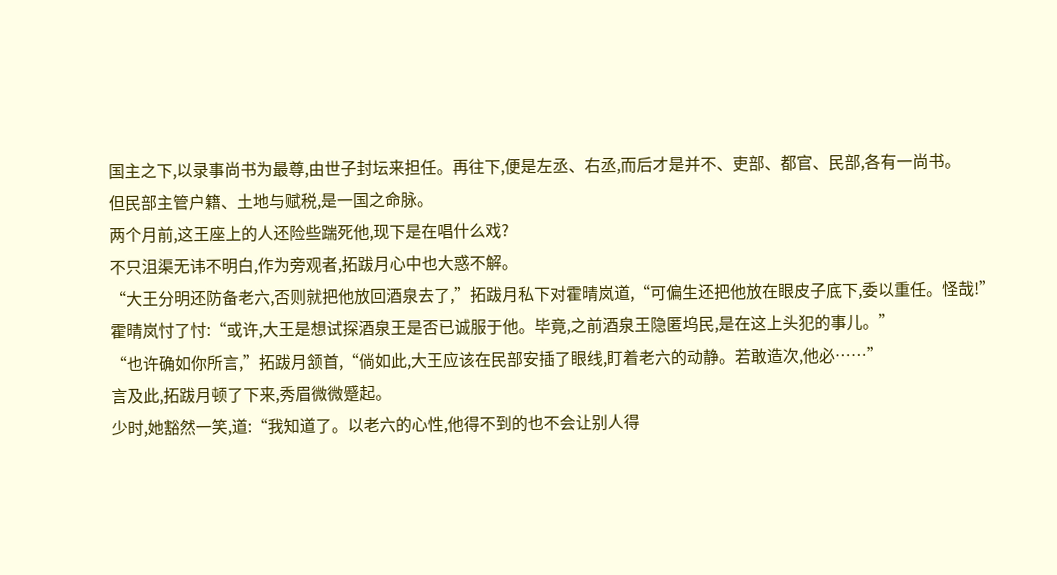国主之下,以录事尚书为最尊,由世子封坛来担任。再往下,便是左丞、右丞,而后才是并不、吏部、都官、民部,各有一尚书。
但民部主管户籍、土地与赋税,是一国之命脉。
两个月前,这王座上的人还险些踹死他,现下是在唱什么戏?
不只沮渠无讳不明白,作为旁观者,拓跋月心中也大惑不解。
“大王分明还防备老六,否则就把他放回酒泉去了,”拓跋月私下对霍晴岚道,“可偏生还把他放在眼皮子底下,委以重任。怪哉!”
霍晴岚忖了忖:“或许,大王是想试探酒泉王是否已诚服于他。毕竟,之前酒泉王隐匿坞民,是在这上头犯的事儿。”
“也许确如你所言,”拓跋月颔首,“倘如此,大王应该在民部安插了眼线,盯着老六的动静。若敢造次,他必……”
言及此,拓跋月顿了下来,秀眉微微蹙起。
少时,她豁然一笑,道:“我知道了。以老六的心性,他得不到的也不会让别人得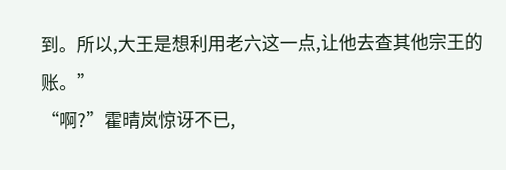到。所以,大王是想利用老六这一点,让他去查其他宗王的账。”
“啊?”霍晴岚惊讶不已,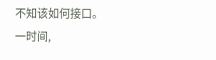不知该如何接口。
一时间,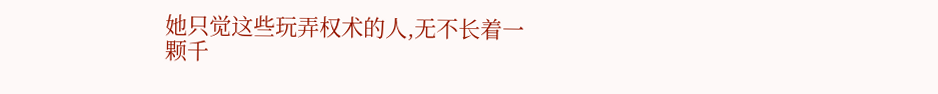她只觉这些玩弄权术的人,无不长着一颗千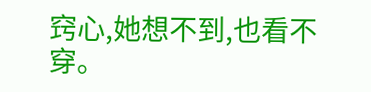窍心,她想不到,也看不穿。